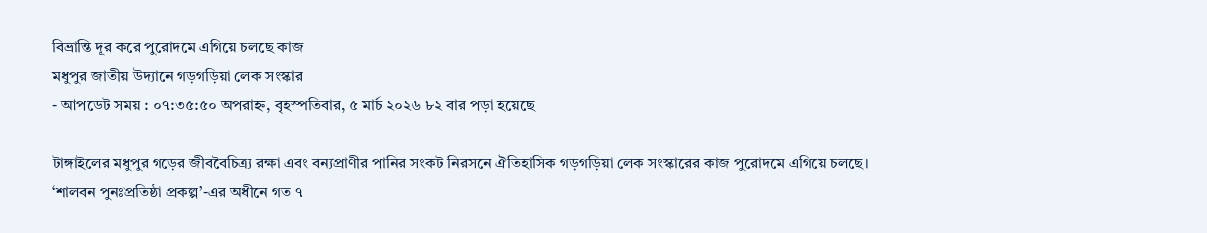বিভ্রান্তি দূর করে পুরোদমে এগিয়ে চলছে কাজ
মধুপুর জাতীয় উদ্যানে গড়গড়িয়া লেক সংস্কার
- আপডেট সময় : ০৭:৩৫:৫০ অপরাহ্ন, বৃহস্পতিবার, ৫ মার্চ ২০২৬ ৮২ বার পড়া হয়েছে

টাঙ্গাইলের মধুপুর গড়ের জীববৈচিত্র্য রক্ষা এবং বন্যপ্রাণীর পানির সংকট নিরসনে ঐতিহাসিক গড়গড়িয়া লেক সংস্কারের কাজ পুরোদমে এগিয়ে চলছে।
‘শালবন পুনঃপ্রতিষ্ঠা প্রকল্প’-এর অধীনে গত ৭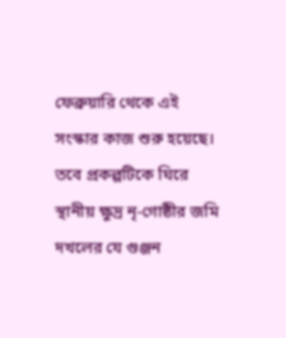ফেব্রুয়ারি থেকে এই সংস্কার কাজ শুরু হয়েছে। তবে প্রকল্পটিকে ঘিরে স্থানীয় ক্ষুদ্র নৃ-গোষ্ঠীর জমি দখলের যে গুঞ্জন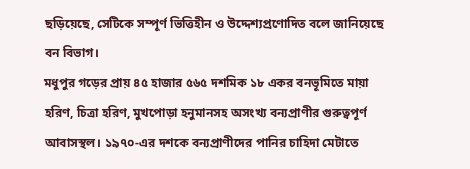ছড়িয়েছে, সেটিকে সম্পূর্ণ ভিত্তিহীন ও উদ্দেশ্যপ্রণোদিত বলে জানিয়েছে বন বিভাগ।
মধুপুর গড়ের প্রায় ৪৫ হাজার ৫৬৫ দশমিক ১৮ একর বনভূমিতে মায়া হরিণ, চিত্রা হরিণ, মুখপোড়া হনুমানসহ অসংখ্য বন্যপ্রাণীর গুরুত্বপূর্ণ আবাসস্থল। ১৯৭০-এর দশকে বন্যপ্রাণীদের পানির চাহিদা মেটাতে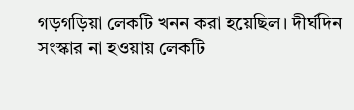গড়গড়িয়া লেকটি খনন করা হয়েছিল। দীর্ঘদিন সংস্কার না হওয়ায় লেকটি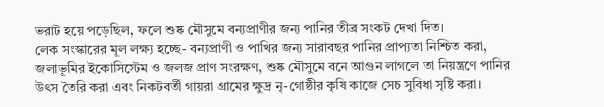ভরাট হয়ে পড়েছিল, ফলে শুষ্ক মৌসুমে বন্যপ্রাণীর জন্য পানির তীব্র সংকট দেখা দিত।
লেক সংস্কারের মূল লক্ষ্য হচ্ছে- বন্যপ্রাণী ও পাখির জন্য সারাবছর পানির প্রাপ্যতা নিশ্চিত করা, জলাভূমির ইকোসিস্টেম ও জলজ প্রাণ সংরক্ষণ, শুষ্ক মৌসুমে বনে আগুন লাগলে তা নিয়ন্ত্রণে পানির উৎস তৈরি করা এবং নিকটবর্তী গায়রা গ্রামের ক্ষুদ্র নৃ-গোষ্ঠীর কৃষি কাজে সেচ সুবিধা সৃষ্টি করা।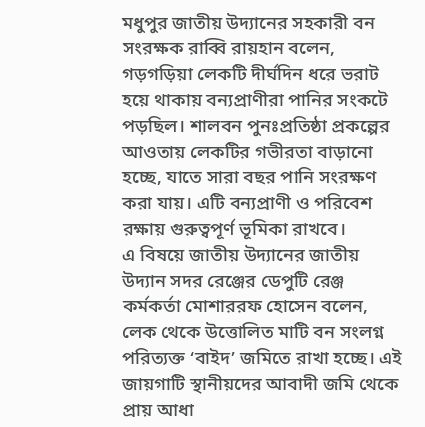মধুপুর জাতীয় উদ্যানের সহকারী বন সংরক্ষক রাব্বি রায়হান বলেন, গড়গড়িয়া লেকটি দীর্ঘদিন ধরে ভরাট হয়ে থাকায় বন্যপ্রাণীরা পানির সংকটে পড়ছিল। শালবন পুনঃপ্রতিষ্ঠা প্রকল্পের আওতায় লেকটির গভীরতা বাড়ানো হচ্ছে, যাতে সারা বছর পানি সংরক্ষণ করা যায়। এটি বন্যপ্রাণী ও পরিবেশ রক্ষায় গুরুত্বপূর্ণ ভূমিকা রাখবে।
এ বিষয়ে জাতীয় উদ্যানের জাতীয় উদ্যান সদর রেঞ্জের ডেপুটি রেঞ্জ কর্মকর্তা মোশাররফ হোসেন বলেন, লেক থেকে উত্তোলিত মাটি বন সংলগ্ন পরিত্যক্ত ‘বাইদ’ জমিতে রাখা হচ্ছে। এই জায়গাটি স্থানীয়দের আবাদী জমি থেকে প্রায় আধা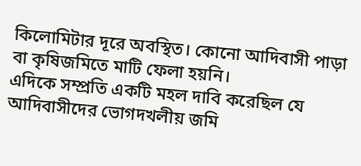কিলোমিটার দূরে অবস্থিত। কোনো আদিবাসী পাড়া বা কৃষিজমিতে মাটি ফেলা হয়নি।
এদিকে সম্প্রতি একটি মহল দাবি করেছিল যে আদিবাসীদের ভোগদখলীয় জমি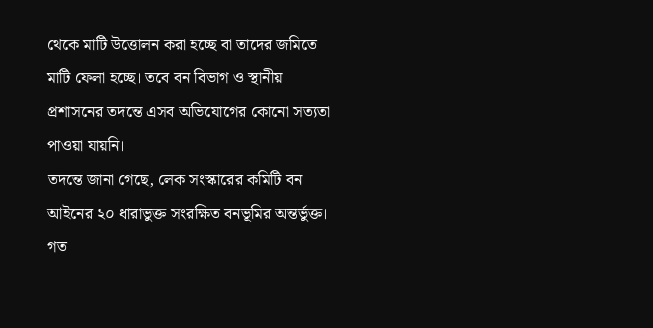থেকে মাটি উত্তোলন করা হচ্ছে বা তাদের জমিতে মাটি ফেলা হচ্ছে। তবে বন বিভাগ ও স্থানীয় প্রশাসনের তদন্তে এসব অভিযোগের কোনো সত্যতা পাওয়া যায়নি।
তদন্তে জানা গেছে, লেক সংস্কারের কমিটি বন আইনের ২০ ধারাভুক্ত সংরক্ষিত বনভূমির অন্তর্ভুক্ত। গত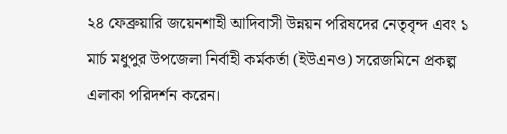২৪ ফেব্রুয়ারি জয়েনশাহী আদিবাসী উন্নয়ন পরিষদের নেতৃবৃন্দ এবং ১ মার্চ মধুপুর উপজেলা নির্বাহী কর্মকর্তা (ইউএনও) সরেজমিনে প্রকল্প এলাকা পরিদর্শন করেন।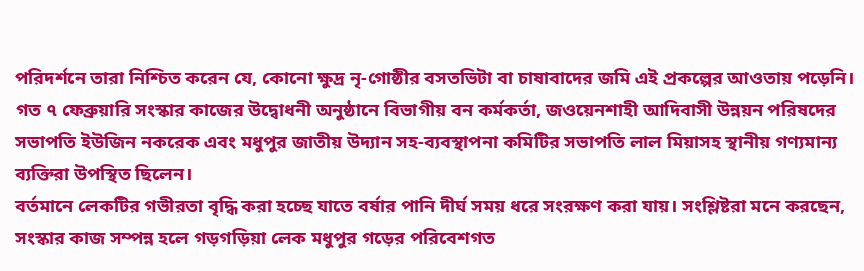পরিদর্শনে তারা নিশ্চিত করেন যে, কোনো ক্ষুদ্র নৃ-গোষ্ঠীর বসতভিটা বা চাষাবাদের জমি এই প্রকল্পের আওতায় পড়েনি।
গত ৭ ফেব্রুয়ারি সংস্কার কাজের উদ্বোধনী অনুষ্ঠানে বিভাগীয় বন কর্মকর্তা, জওয়েনশাহী আদিবাসী উন্নয়ন পরিষদের সভাপতি ইউজিন নকরেক এবং মধুপুর জাতীয় উদ্যান সহ-ব্যবস্থাপনা কমিটির সভাপতি লাল মিয়াসহ স্থানীয় গণ্যমান্য ব্যক্তিরা উপস্থিত ছিলেন।
বর্তমানে লেকটির গভীরতা বৃদ্ধি করা হচ্ছে যাতে বর্ষার পানি দীর্ঘ সময় ধরে সংরক্ষণ করা যায়। সংশ্লিষ্টরা মনে করছেন, সংস্কার কাজ সম্পন্ন হলে গড়গড়িয়া লেক মধুপুর গড়ের পরিবেশগত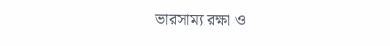ভারসাম্য রক্ষা ও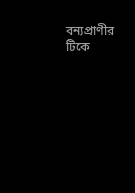বন্যপ্রাণীর টিকে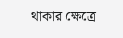থাকার ক্ষেত্রে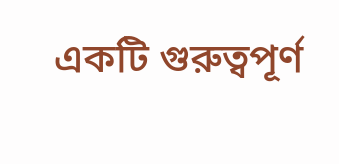একটি গুরুত্বপূর্ণ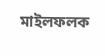মাইলফলক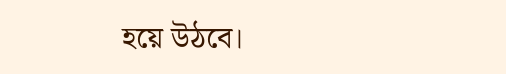হয়ে উঠবে।